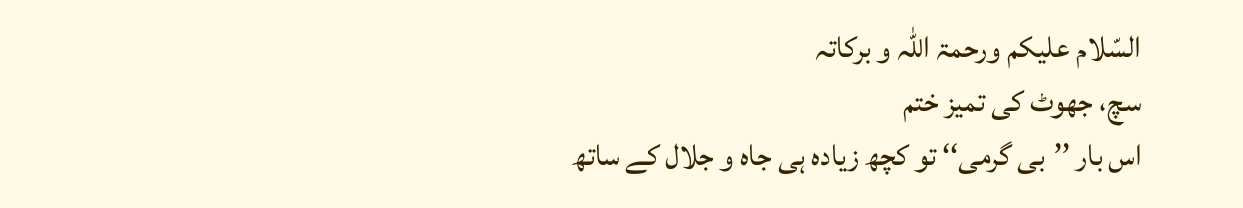السّلام علیکم ورحمۃ اللہ و برکاتہ
سچ، جھوٹ کی تمیز ختم
اس بار ’’بی گرمی‘‘ تو کچھ زیادہ ہی جاہ و جلال کے ساتھ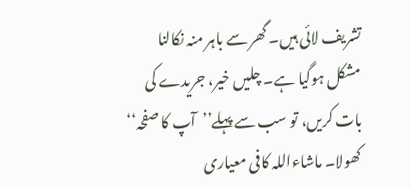تشریف لائی ہیں۔ گھر سے باہر منہ نکالنا مشکل ہوگیا ہے۔ چلیں خیر، جریدے کی بات کریں، تو سب سے پہلے’’آپ کا صفحہ‘‘ کھولا۔ ماشاءاللہ کافی معیاری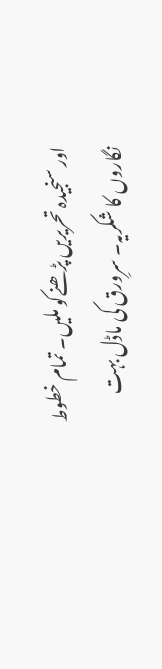اور سنجیدہ تحریریں پڑھنےکو ملیں۔ تمام خطوط نگاروں کا شکریہ۔ سرِورق کی ماڈل بہت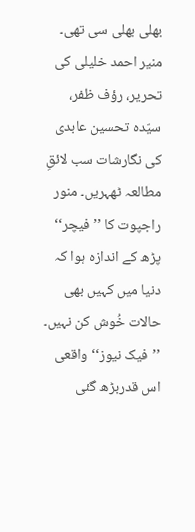بھلی بھلی سی تھی۔ منیر احمد خلیلی کی تحریر، رؤف ظفر، سیّدہ تحسین عابدی کی نگارشات سب لائقِ مطالعہ ٹھہریں۔ منور راجپوت کا ’’فیچر‘‘ پڑھ کے اندازہ ہوا کہ دنیا میں کہیں بھی حالات خُوش کن نہیں۔
’’فیک نیوز‘‘ واقعی اس قدربڑھ گئی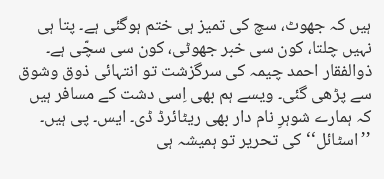ہیں کہ جھوٹ، سچ کی تمیز ہی ختم ہوگئی ہے۔ پتا ہی نہیں چلتا، کون سی خبر جھوٹی، کون سی سچّی ہے۔ ذوالفقار احمد چیمہ کی سرگزشت تو انتہائی ذوق وشوق سے پڑھی گئی۔ ویسے ہم بھی اِسی دشت کے مسافر ہیں کہ ہمارے شوہرِ نام دار بھی ریٹائرڈ ڈی۔ ایس۔ پی ہیں۔ ’’اسٹائل‘‘ کی تحریر تو ہمیشہ ہی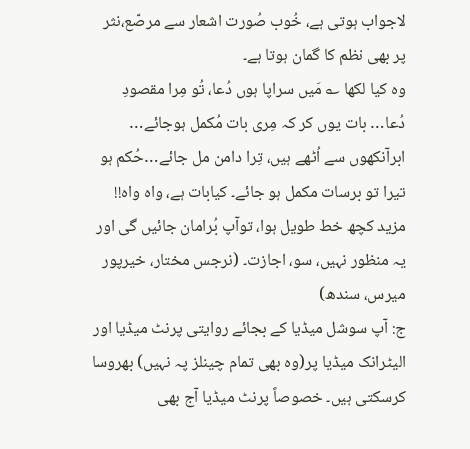لاجواب ہوتی ہے، خُوب صُورت اشعار سے مرصّع،نثر پر بھی نظم کا گمان ہوتا ہے۔
وہ کیا لکھا ؎ مَیں سراپا ہوں دُعا، تُو مِرا مقصودِ دُعا… بات یوں کر کہ مِری بات مُکمل ہوجائے… ابرآنکھوں سے اُٹھے ہیں، تِرا دامن مل جائے…حُکم ہو تیرا تو برسات مکمل ہو جائے۔ کیابات ہے، واہ واہ!! مزید کچھ خط طویل ہوا، توآپ بُرامان جائیں گی اور یہ منظور نہیں، سو، اجازت۔ (نرجس مختار، خیرپور میرس، سندھ)
ج: آپ سوشل میڈیا کے بجائے روایتی پرنٹ میڈیا اور الیٹرانک میڈیا پر(وہ بھی تمام چینلز پہ نہیں) بھروسا کرسکتی ہیں۔ خصوصاً پرنٹ میڈیا آج بھی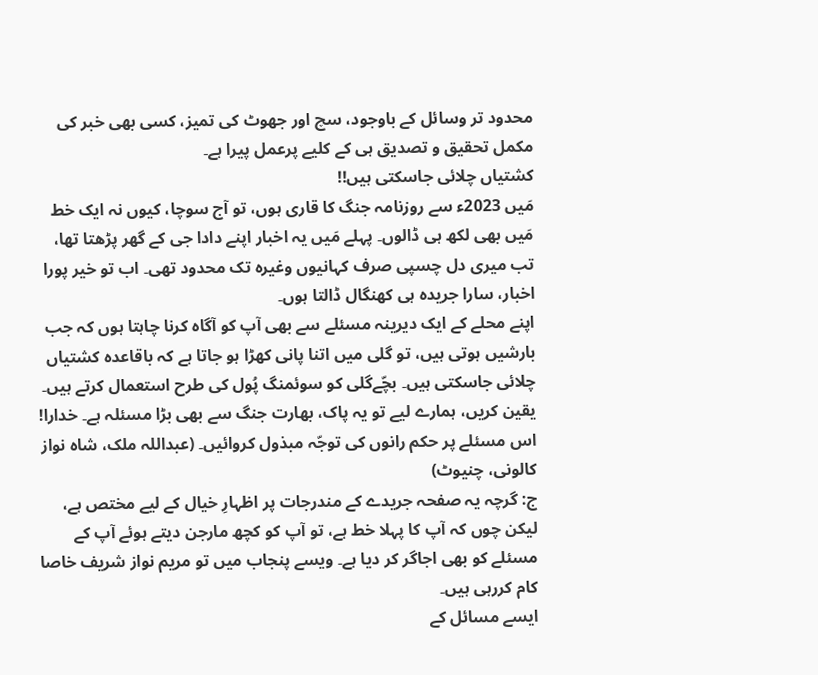محدود تر وسائل کے باوجود، سچ اور جھوٹ کی تمیز، کسی بھی خبر کی مکمل تحقیق و تصدیق ہی کے کلیے پرعمل پیرا ہے۔
کشتیاں چلائی جاسکتی ہیں!!
مَیں 2023ء سے روزنامہ جنگ کا قاری ہوں، تو آج سوچا، کیوں نہ ایک خط مَیں بھی لکھ ہی ڈالوں۔ پہلے مَیں یہ اخبار اپنے دادا جی کے گھر پڑھتا تھا، تب میری دل چسپی صرف کہانیوں وغیرہ تک محدود تھی۔ اب تو خیر پورا اخبار، سارا جریدہ ہی کھنگال ڈالتا ہوں۔
اپنے محلے کے ایک دیرینہ مسئلے سے بھی آپ کو آگاہ کرنا چاہتا ہوں کہ جب بارشیں ہوتی ہیں، تو گلی میں اتنا پانی کھڑا ہو جاتا ہے کہ باقاعدہ کشتیاں چلائی جاسکتی ہیں۔ بچّےگلی کو سوئمنگ پُول کی طرح استعمال کرتے ہیں۔ یقین کریں، ہمارے لیے تو یہ پاک، بھارت جنگ سے بھی بڑا مسئلہ ہے۔ خدارا! اس مسئلے پر حکم رانوں کی توجّہ مبذول کروائیں۔ (عبداللہ ملک، شاہ نواز کالونی، چنیوٹ)
ج: گرچہ یہ صفحہ جریدے کے مندرجات پر اظہارِ خیال کے لیے مختص ہے، لیکن چوں کہ آپ کا پہلا خط ہے، تو آپ کو کچھ مارجن دیتے ہوئے آپ کے مسئلے کو بھی اجاگر کر دیا ہے۔ ویسے پنجاب میں تو مریم نواز شریف خاصا کام کررہی ہیں۔
ایسے مسائل کے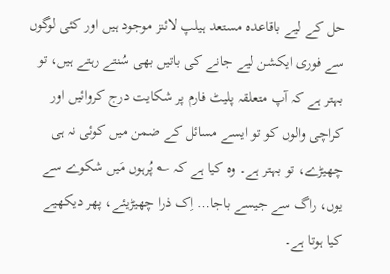حل کے لیے باقاعدہ مستعد ہیلپ لائنز موجود ہیں اور کئی لوگوں سے فوری ایکشن لیے جانے کی باتیں بھی سُنتے رہتے ہیں، تو بہتر ہے کہ آپ متعلقہ پلیٹ فارم پر شکایت درج کروائیں اور کراچی والوں کو تو ایسے مسائل کے ضمن میں کوئی نہ ہی چھیڑے، تو بہتر ہے۔ وہ کیا ہے کہ ؎ پُرہوں مَیں شکوے سے یوں، راگ سے جیسے باجا… اِک ذرا چھیڑیئے، پھر دیکھیے کیا ہوتا ہے۔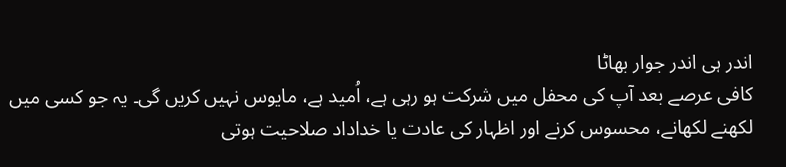اندر ہی اندر جوار بھاٹا
کافی عرصے بعد آپ کی محفل میں شرکت ہو رہی ہے، اُمید ہے، مایوس نہیں کریں گی۔ یہ جو کسی میں لکھنے لکھانے، محسوس کرنے اور اظہار کی عادت یا خداداد صلاحیت ہوتی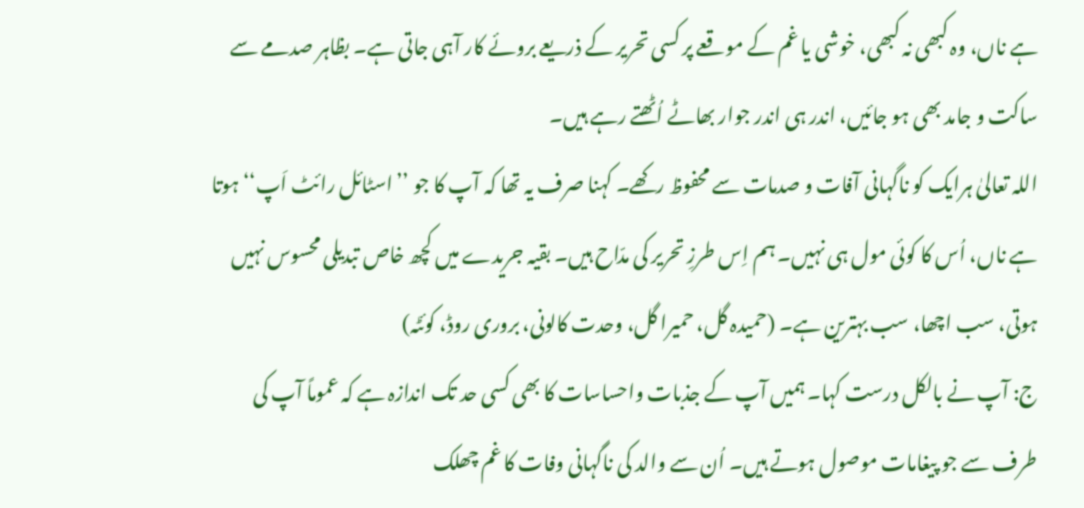ہے ناں، وہ کبھی نہ کبھی، خوشی یا غم کے موقعے پر کسی تحریر کے ذریعے بروئے کار آہی جاتی ہے۔ بظاہر صدمے سے ساکت و جامد بھی ہو جائیں، اندر ہی اندر جوار بھاٹے اُٹھتے رہے ہیں۔
اللہ تعالیٰ ہرایک کو ناگہانی آفات و صدمات سے محفوظ رکھے۔ کہنا صرف یہ تھا کہ آپ کا جو ’’اسٹائل رائٹ اَپ‘‘ ہوتا ہے ناں، اُس کا کوئی مول ہی نہیں۔ ہم اِس طرزِ تحریر کی مدّاح ہیں۔ بقیہ جریدے میں کچھ خاص تبدیلی محسوس نہیں ہوتی، سب اچھا، سب بہترین ہے۔ (حمیدہ گل، حمیرا گل، وحدت کالونی، بروری روڈ، کوئٹہ)
ج: آپ نے بالکل درست کہا۔ ہمیں آپ کے جذبات واحساسات کا بھی کسی حد تک اندازہ ہے کہ عموماً آپ کی طرف سے جو پیغامات موصول ہوتے ہیں۔ اُن سے والد کی ناگہانی وفات کا غم چھلک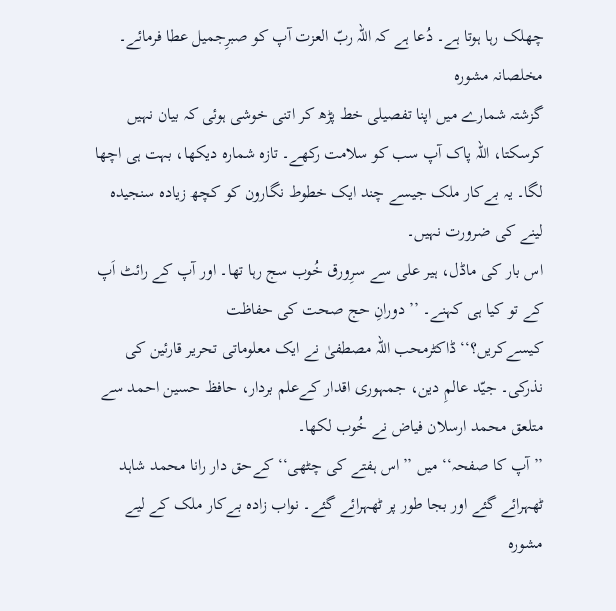چھلک رہا ہوتا ہے۔ دُعا ہے کہ اللہ ربّ العزت آپ کو صبرِجمیل عطا فرمائے۔
مخلصانہ مشورہ
گزشتہ شمارے میں اپنا تفصیلی خط پڑھ کر اتنی خوشی ہوئی کہ بیان نہیں کرسکتا، اللہ پاک آپ سب کو سلامت رکھے۔ تازہ شمارہ دیکھا، بہت ہی اچھا لگا۔ یہ بےکار ملک جیسے چند ایک خطوط نگارون کو کچھ زیادہ سنجیدہ لینے کی ضرورت نہیں۔
اس بار کی ماڈل، ہیر علی سے سرِورق خُوب سج رہا تھا۔ اور آپ کے رائٹ اَپ کے تو کیا ہی کہنے۔ ’’دورانِ حج صحت کی حفاظت کیسےکریں؟‘‘ڈاکٹرمحب اللہ مصطفیٰ نے ایک معلوماتی تحریر قارئین کی نذرکی۔ جیّد عالمِ دین، جمہوری اقدار کےعلم بردار، حافظ حسین احمد سے متلعق محمد ارسلان فیاض نے خُوب لکھا۔
’’آپ کا صفحہ‘‘ میں ’’اس ہفتے کی چٹھی‘‘ کےحق دار رانا محمد شاہد ٹھہرائے گئے اور بجا طور پر ٹھہرائے گئے۔ نواب زادہ بےکار ملک کے لیے مشورہ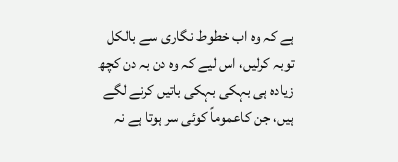ہے کہ وہ اب خطوط نگاری سے بالکل توبہ کرلیں، اس لیے کہ وہ دن بہ دن کچھ زیادہ ہی بہکی بہکی باتیں کرنے لگے ہیں، جن کاعموماً کوئی سر ہوتا ہے نہ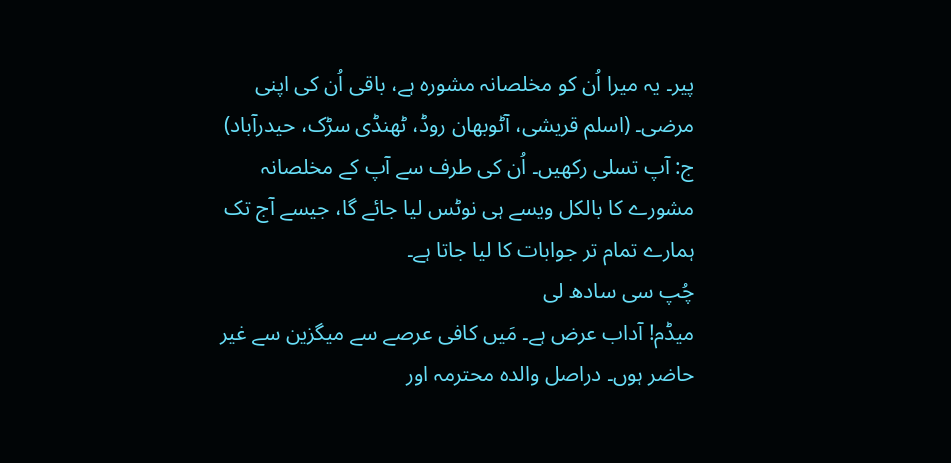پیر۔ یہ میرا اُن کو مخلصانہ مشورہ ہے، باقی اُن کی اپنی مرضی۔ (اسلم قریشی، آٹوبھان روڈ، ٹھنڈی سڑک، حیدرآباد)
ج: آپ تسلی رکھیں۔ اُن کی طرف سے آپ کے مخلصانہ مشورے کا بالکل ویسے ہی نوٹس لیا جائے گا، جیسے آج تک ہمارے تمام تر جوابات کا لیا جاتا ہے۔
چُپ سی سادھ لی
میڈم! آداب عرض ہے۔ مَیں کافی عرصے سے میگزین سے غیر حاضر ہوں۔ دراصل والدہ محترمہ اور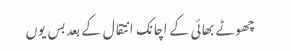چھوٹے بھائی کے اچانک انتقال کے بعد بس یوں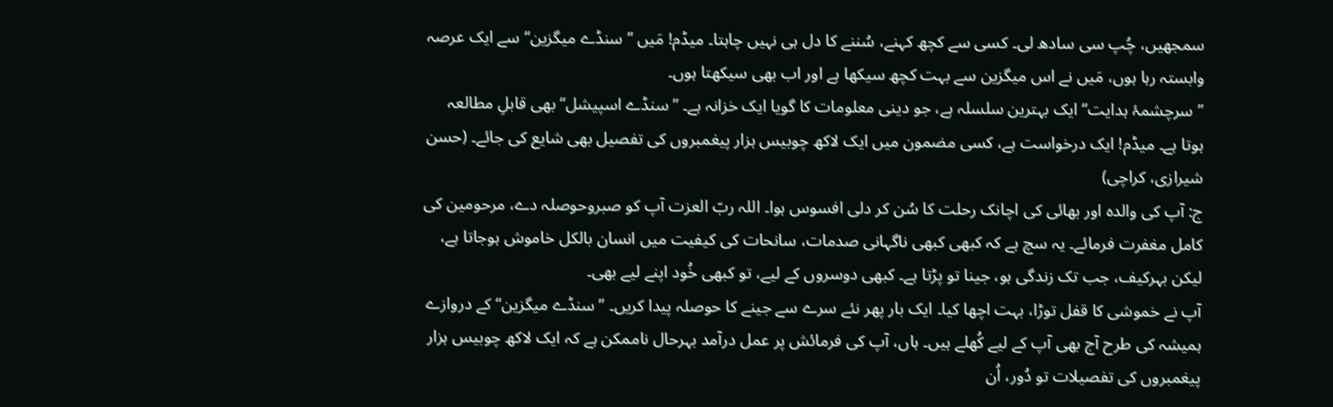سمجھیں، چُپ سی سادھ لی۔ کسی سے کچھ کہنے، سُننے کا دل ہی نہیں چاہتا۔ میڈم! مَیں ’’سنڈے میگزین‘‘ سے ایک عرصہ وابستہ رہا ہوں، مَیں نے اس میگزین سے بہت کچھ سیکھا ہے اور اب بھی سیکھتا ہوں۔
’’سرچشمۂ ہدایت‘‘ ایک بہترین سلسلہ ہے، جو دینی معلومات کا گویا ایک خزانہ ہے۔ ’’سنڈے اسپیشل‘‘ بھی قابلِ مطالعہ ہوتا ہے۔ میڈم! ایک درخواست ہے، کسی مضمون میں ایک لاکھ چوبیس ہزار پیغمبروں کی تفصیل بھی شایع کی جائے۔ (حسن شیرازی، کراچی)
ج: آپ کی والدہ اور بھائی کی اچانک رحلت کا سُن کر دلی افسوس ہوا۔ اللہ ربّ العزت آپ کو صبروحوصلہ دے، مرحومین کی کامل مغفرت فرمائے۔ یہ سچ ہے کہ کبھی کبھی ناگہانی صدمات، سانحات کی کیفیت میں انسان بالکل خاموش ہوجاتا ہے، لیکن بہرکیف، جب تک زندگی ہو، جینا تو پڑتا ہے۔ کبھی دوسروں کے لیے، تو کبھی خُود اپنے لیے بھی۔
آپ نے خموشی کا قفل توڑا، بہت اچھا کیا۔ ایک بار پھر نئے سرے سے جینے کا حوصلہ پیدا کریں۔ ’’سنڈے میگزین‘‘ کے دروازے ہمیشہ کی طرح آج بھی آپ کے لیے کُھلے ہیں۔ ہاں، آپ کی فرمائش پر عمل درآمد بہرحال ناممکن ہے کہ ایک لاکھ چوبیس ہزار پیغمبروں کی تفصیلات تو دُور، اُن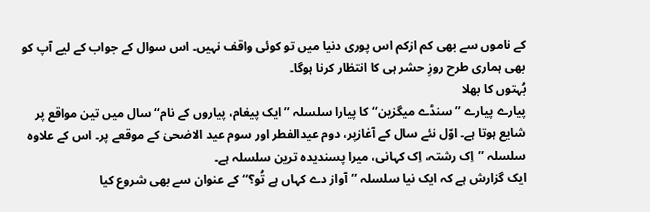کے ناموں سے بھی کم ازکم اس پوری دنیا میں تو کوئی واقف نہیں۔ اس سوال کے جواب کے لیے آپ کو بھی ہماری طرح روزِ حشر ہی کا انتظار کرنا ہوگا۔
بُہتوں کا بھلا
پیارے پیارے ’’سنڈے میگزین‘‘ کا پیارا سلسلہ ’’ایک پیغام، پیاروں کے نام‘‘ سال میں تین مواقع پر شایع ہوتا ہے۔ اوّل نئے سال کے آغازپر، دوم عیدالفطر اور سوم عید الاضحیٰ کے موقعے پر۔ اس کے علاوہ سلسلہ ’’اِک رشتہ، اِک کہانی، میرا پسندیدہ ترین سلسلہ ہے۔
ایک گزارش ہے کہ ایک نیا سلسلہ ’’آواز دے کہاں ہے تُو؟‘‘ کے عنوان سے بھی شروع کیا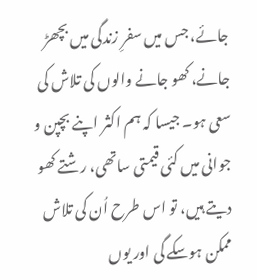جائے، جس میں سفرِ زندگی میں بچھڑ جانے، کھو جانے والوں کی تلاش کی سعی ہو۔ جیسا کہ ہم اکثر اپنے بچپن و جوانی میں کئی قیمتی ساتھی، رشتے کھو دیتے ہیں، تو اس طرح اُن کی تلاش ممکن ہوسکے گی اور یوں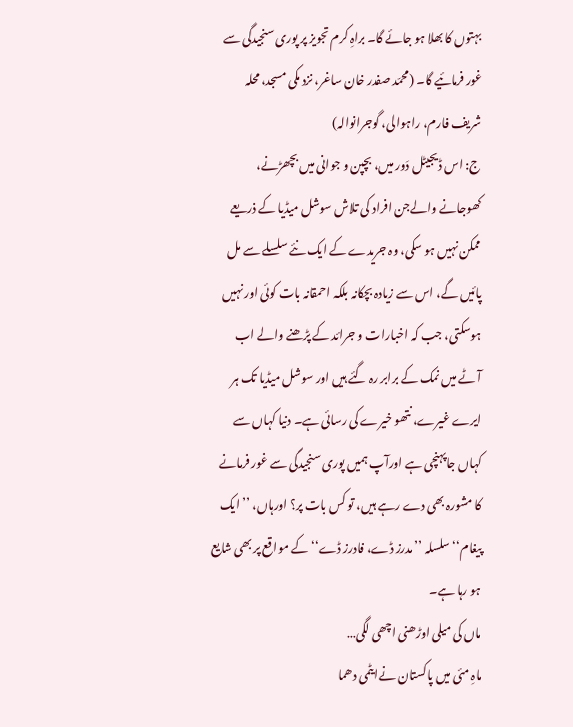بہتوں کا بھلا ہو جائے گا۔ براہِ کرم تجویز پر پوری سنجیدگی سے غور فرمائیے گا۔ (محمّد صفدر خان ساغر، نزد مکی مسجد، محلہ شریف فارم، راہوالی، گوجرانوالہ)
ج: اس ڈیجیٹل دَور میں، بچپن و جوانی میں بچھڑنے، کھوجانے والےجن افراد کی تلاش سوشل میڈیا کے ذریعے ممکن نہیں ہو سکی، وہ جریدے کے ایک نئے سلسلے سے مل پائیں گے، اس سے زیادہ بچکانہ بلکہ احمقانہ بات کوئی اور نہیں ہوسکتی، جب کہ اخبارات و جرائد کے پڑھنے والے اب آٹے میں نمک کے برابر رہ گئے ہیں اور سوشل میڈیا تک ہر ایرے غیرے، نتھو خیرے کی رسائی ہے۔ دنیا کہاں سے کہاں جاپہنچی ہے اورآپ ہمیں پوری سنجیدگی سے غور فرمانے کا مشورہ بھی دے رہے ہیں، تو کس بات پر؟ اورہاں، ’’ایک پیغام‘‘ سلسلہ ’’مدرز ڈے، فادرز ڈے‘‘ کے مواقع پر بھی شایع ہو رہا ہے۔
ماں کی میلی اوڑھنی اچھی لگی…
ماہِ مئی میں پاکستان نےایٹمی دھما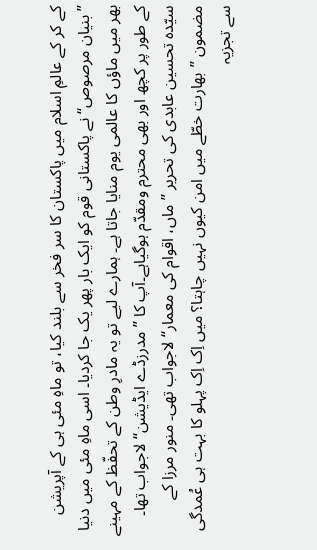کے کر کے عالمِ اسلام میں پاکستان کا سر فخر سے بلند کیا، تو ماہِ مئی ہی کے آپریشن ’’بنیان مرصوص‘‘ نے پاکستانی قوم کو ایک بار پھر یک جا کردیا۔ اسی ماہِ مئی میں دنیا بھر میں ماؤں کا عالمی یوم منایا جاتا ہے۔ ہمارے لیے تو یہ مادرِ وطن کے تحفّظ کے مہینے کے طور پر کچھ اور بھی محترم ومقدّم ہوگیاہے۔آپ کا ’’مدرزڈے ایڈیشن‘‘ لاجواب تھا۔
سیّدہ تحسین عابدی کی تحریر ’’ماں، اقوام کی معمار‘‘ لاجواب تھی۔ منور مرزا کے مضمون ’’بھارت خطّے میں امن کیوں نہیں چاہتا؟ میں اِک اِک پہلو کا بہت ہی عُمدگی سے تجزیہ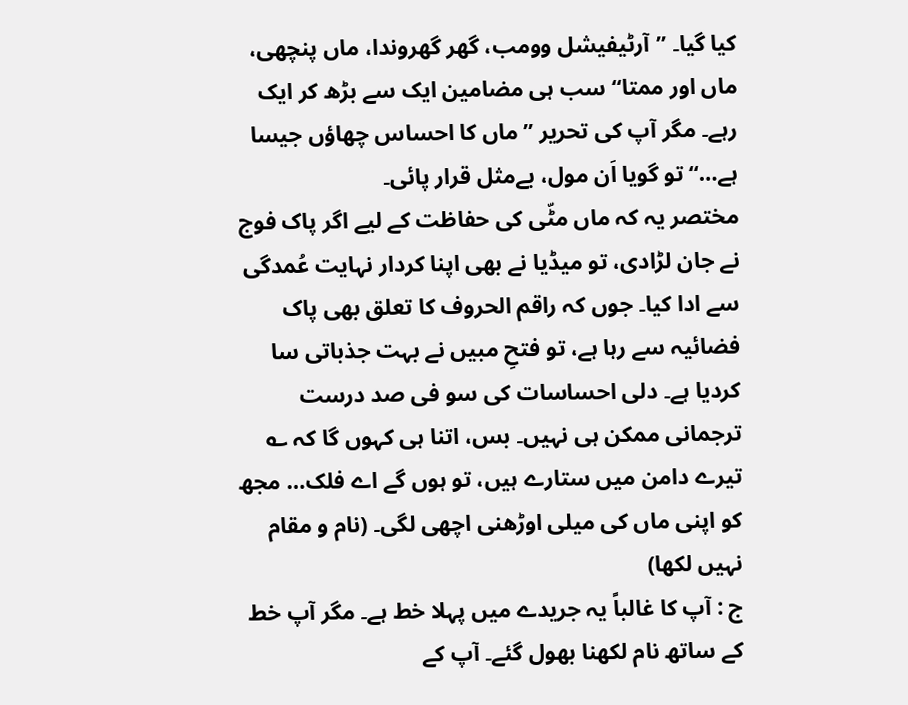کیا گیا۔ ’’آرٹیفیشل وومب، گھر گھروندا، ماں پنچھی، ماں اور ممتا‘‘ سب ہی مضامین ایک سے بڑھ کر ایک رہے۔ مگر آپ کی تحریر ’’ماں کا احساس چھاؤں جیسا ہے…‘‘ تو گویا اَن مول، بےمثل قرار پائی۔
مختصر یہ کہ ماں مٹّی کی حفاظت کے لیے اگر پاک فوج نے جان لڑادی، تو میڈیا نے بھی اپنا کردار نہایت عُمدگی سے ادا کیا۔ جوں کہ راقم الحروف کا تعلق بھی پاک فضائیہ سے رہا ہے، تو فتحِ مبیں نے بہت جذباتی سا کردیا ہے۔ دلی احساسات کی سو فی صد درست ترجمانی ممکن ہی نہیں۔ بس، اتنا ہی کہوں گا کہ ؎ تیرے دامن میں ستارے ہیں، تو ہوں گے اے فلک… مجھ کو اپنی ماں کی میلی اوڑھنی اچھی لگی۔ (نام و مقام نہیں لکھا)
ج : آپ کا غالباً یہ جریدے میں پہلا خط ہے۔ مگر آپ خط کے ساتھ نام لکھنا بھول گئے۔ آپ کے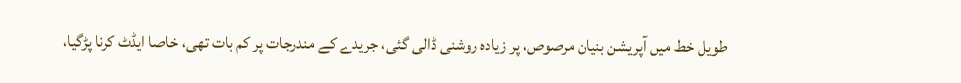طویل خط میں آپریشن بنیان مرصوص، پر زیادہ روشنی ڈالی گئی، جریدے کے مندرجات پر کم بات تھی، خاصا ایڈٹ کرنا پڑگیا،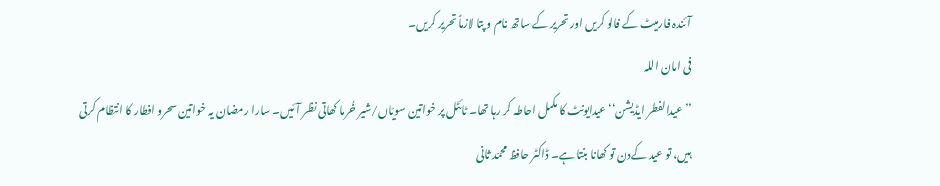آئندہ فارمیٹ کے فالو کریں اور تحریر کے ساتھ نام و پتا لازماً تحریر کریں۔
فی امان اللہ
’’عیدالفطر ایڈیشن‘‘ عیدایونٹ کا مکمل احاطہ کر رہا تھا۔ ٹائٹل پر خواتین سویّاں/شیر خُرما کھاتی نظر آئیں۔ سارا رمضان یہ خواتین سحرو افطار کا انتظام کرتی ہیں، تو عید کےدن تو کھانا بنتا ہے۔ ڈاکٹر حافظ محمّد ثانی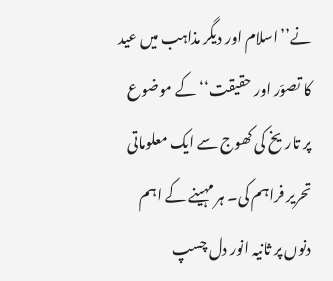نے’’اسلام اور دیگر مذاہب میں عید کا تصوّر اور حقیقت‘‘ کے موضوع پر تاریخ کی کھوج سے ایک معلوماتی تحریر فراہم کی۔ ہر مہینے کے اہم دنوں پر ثانیہ انور دل چسپ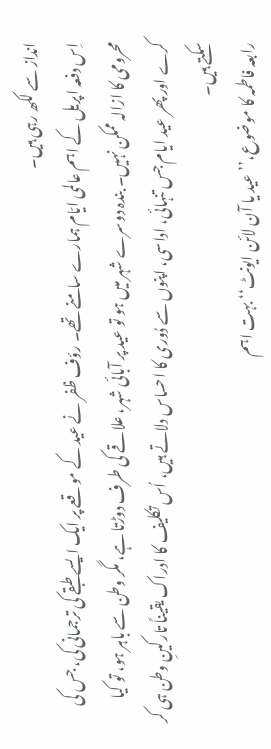انداز سے لکھ رہی ہیں۔
اِس دفعہ اپریل کے اہم عالمی ایّام ہمارے سامنے تھے۔ رؤف ظفر نے عید کے موقعے پر ایک ایسے طبقے کی ترجمانی کی، جس کی محرومی کا ازالہ ممکن نہیں۔ بندہ دوسرے شہر میں ہو تو عید پر آبائی شہر، علاقے کی طرف دوڑتا ہے، مگر وطن سے باہر ہو، تو کیا کرے اور پھر عید ایام جس تنہائی، اداسی، اپنوں سے دُوری کا احساس دلاتے ہیں، اُس تکلیف کا ادراک یقیناً تارکینِ وطن ہی کر سکتے ہیں۔
رابعہ فاطمہ کا موضوع،’’عید یا آن لائن ایونٹ‘‘ بہت اہم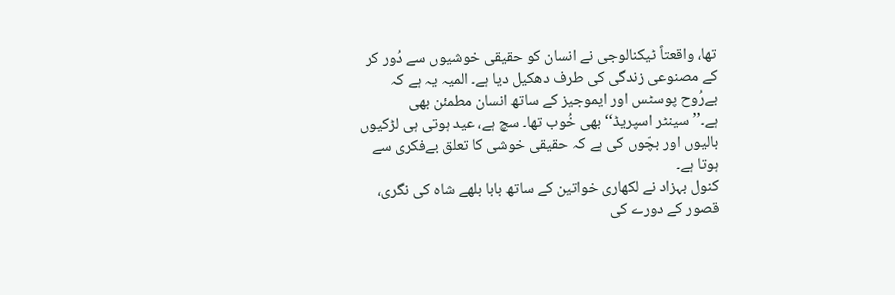تھا، واقعتاً ٹیکنالوجی نے انسان کو حقیقی خوشیوں سے دُور کر کے مصنوعی زندگی کی طرف دھکیل دیا ہے۔ المیہ یہ ہے کہ بےرُوح پوسٹس اور ایموجیز کے ساتھ انسان مطمئن بھی ہے۔’’سینٹر اسپریڈ‘‘ بھی خُوب تھا۔ سچ ہے، عید ہوتی ہی لڑکیوں بالیوں اور بچّوں کی ہے کہ حقیقی خوشی کا تعلق بےفکری سے ہوتا ہے۔
کنول بہزاد نے لکھاری خواتین کے ساتھ بابا بلھے شاہ کی نگری، قصور کے دورے کی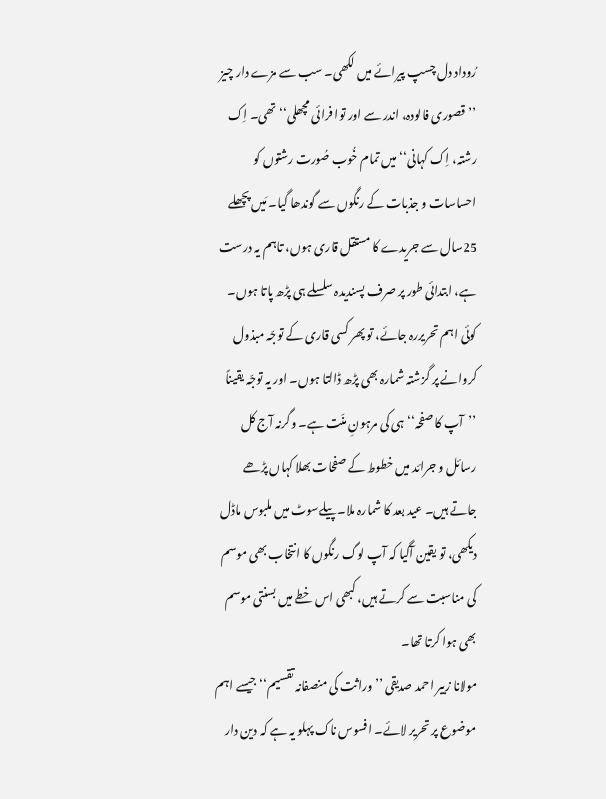رُوداد دل چسپ پیرائے میں لکھی۔ سب سے مزے دار چیز ’’قصوری فالودہ، اندر سے اور توا فرائی مچھلی‘‘تھی۔ اِک رشتہ، اِک کہانی‘‘میں تمام خُوب صُورت رشتوں کو احساسات و جذبات کے رنگوں سے گوندھا گیا۔ مَیں پچھلے 25سال سے جریدے کا مستقل قاری ہوں، تاہم یہ درست ہے، ابتدائی طور پر صرف پسندیدہ سلسلے ہی پڑھ پاتا ہوں۔
کوئی اہم تحریررہ جائے، تو پھر کسی قاری کے توجّہ مبذول کروانے پر گزشتہ شمارہ بھی پڑھ ڈالتا ہوں۔ اور یہ توجّہ یقیناً ’’آپ کا صفحہ‘‘ ہی کی مرہونِ منّت ہے۔ وگرنہ آج کل رسائل و جرائد میں خطوط کے صفحات بھلا کہاں پڑھے جاتے ہیں۔ عید بعد کا شمارہ ملا۔ پیلےسوٹ میں ملبوس ماڈل دیکھی، تو یقین آگیا کہ آپ لوگ رنگوں کا انتخاب بھی موسم کی مناسبت سے کرتے ہیں، کبھی اس خطے میں بسنتی موسم بھی ہوا کرتا تھا۔
مولانا زبیر احمد صدیقی ’’وراثت کی منصفانہ تقسیم‘‘ جیسے اہم موضوع پر تحریر لائے۔ افسوس ناک پہلو یہ ہے کہ دین دار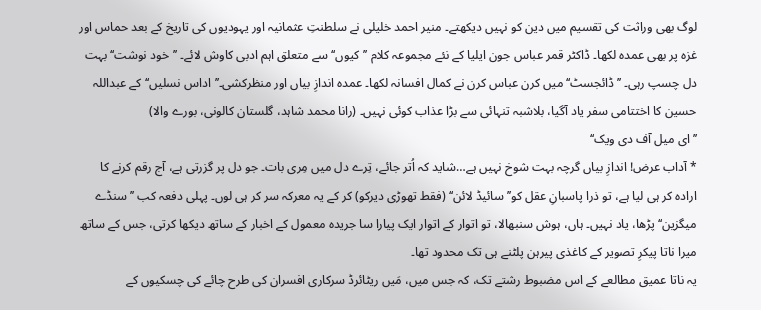لوگ بھی وراثت کی تقسیم میں دین کو نہیں دیکھتے۔ منیر احمد خلیلی نے سلطنتِ عثمانیہ اور یہودیوں کی تاریخ کے بعد حماس اور غزہ پر بھی عمدہ لکھا۔ ڈاکٹر قمر عباس جون ایلیا کے نئے مجموعہ کلام ’’کیوں‘‘ سے متعلق اہم ادبی کاوش لائے۔ ’’خود نوشت‘‘ بہت دل چسپ رہی۔ ’’ڈائجسٹ‘‘ میں کرن عباس کرن نے کمال افسانہ لکھا۔ عمدہ اندازِ بیاں اور منظرکشی۔’’اداس نسلیں‘‘کے عبداللہ حسین کا اختتامی سفر یاد آگیا، بلاشبہ تنہائی سے بڑا عذاب کوئی نہیں۔ (رانا محمد شاہد، گلستان کالونی، بورے والا)
’’ای میل آف دی ویک‘‘
* آداب عرض! اندازِ بیاں گرچہ بہت شوخ نہیں ہے…شاید کہ اُتر جائے، تِرے دل میں مِری بات۔ جو دل پر گزرتی ہے، آج رقم کرنے کا ارادہ کر ہی لیا ہے، تو ذرا پاسبانِ عقل کو’’سائیڈ لائن‘‘ (فقط تھوڑی دیرکو) کر کے یہ معرکہ سر کر ہی لوں۔ پہلی دفعہ کب ’’سنڈے میگزین‘‘ پڑھا، یاد نہیں۔ ہاں، ہوش سنبھالا، تو اتوار کے اتوار ایک پیارا سا جریدہ معمول کے اخبار کے ساتھ دیکھا کرتی، جس کے ساتھ میرا ناتا پیکرِ تصویر کے کاغذی پیرہن پلٹنے ہی تک محدود تھا۔
یہ ناتا عمیق مطالعے کے اس مضبوط رشتے تک، کہ جس میں، مَیں ریٹائرڈ سرکاری افسران کی طرح چائے کی چسکیوں کے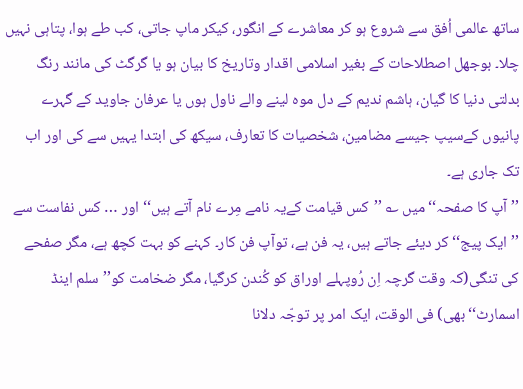ساتھ عالمی اُفق سے شروع ہو کر معاشرے کے انگور، کیکر ماپ جاتی، کب طے ہوا، پتاہی نہیں چلا۔ بوجھل اصطلاحات کے بغیر اسلامی اقدار وتاریخ کا بیان ہو یا گرگٹ کی مانند رنگ بدلتی دنیا کا گیان، ہاشم ندیم کے دل موہ لینے والے ناول ہوں یا عرفان جاوید کے گہرے پانیوں کےسیپ جیسے مضامین، شخصیات کا تعارف، سیکھ کی ابتدا یہیں سے کی اور اب تک جاری ہے۔
’’آپ کا صفحہ‘‘ میں ؎ ’’کس قیامت کےیہ نامے مِرے نام آتے ہیں‘‘ اور … کس نفاست سے ’’ایک پیج‘‘ کر دیئے جاتے ہیں، یہ فن ہے، توآپ فن کار۔ کہنے کو بہت کچھ ہے، مگر صفحے کی تنگی(کہ وقت گرچہ اِن رُوپہلے اوراق کو کُندن کرگیا، مگر ضخامت کو’’سلم اینڈ اسمارٹ‘‘بھی) فی الوقت، ایک امر پر توجّہ دلانا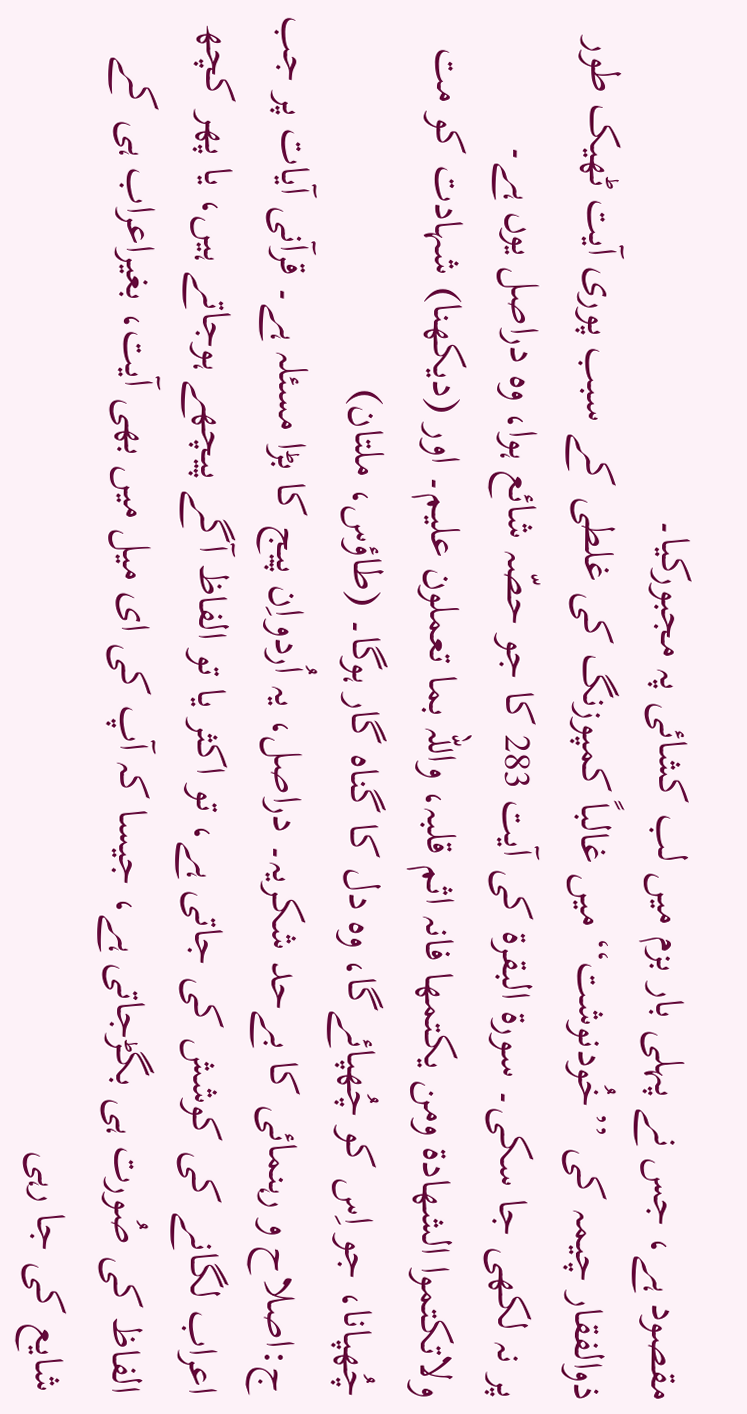مقصود ہے، جس نے پہلی بار بزم میں لب کشائی پہ مجبورکیا۔
ذوالفقار چیمہ کی ’’خُودنوشت‘‘ میں غالباً کمپوزنگ کی غلطی کے سبب پوری آیت ٹھیک طور پر نہ لکھی جا سکی۔ سورۃ البقرۃ کی آیت 283 کا جو حصّہ شائع ہوا، وہ دراصل یوں ہے۔ ولاتکتموا الشھادۃ ومن یکتمھا فانہ اثم قلبہ، واللہ بما تعملون علیم۔ اور (دیکھنا) شہادت کو مت چُھپانا، جو اِس کو چُھپائےگا، وہ دل کا گناہ گار ہوگا۔ (طاؤس، ملتان)
ج:اصلاح و رہنمائی کا بےحد شکریہ۔ دراصل، یہ اُردواِن پیج کا بڑا مسئلہ ہے۔ قرآنی آیات پر جب اعراب لگانے کی کوشش کی جاتی ہے، تو اکثر یا تو الفاظ آگے پیچھے ہوجاتے ہیں، یا پھر کچھ الفاظ کی صُورت ہی بگڑجاتی ہے، جیسا کہ آپ کی ای میل میں بھی آیت، بغیراعراب ہی کے شایع کی جا رہی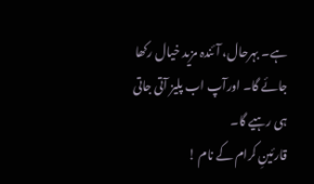ہے۔ بہرحال، آئندہ مزید خیال رکھا جائے گا۔ اورآپ اب پلیز آتی جاتی ہی رہیے گا۔
قارئینِ کرام کے نام !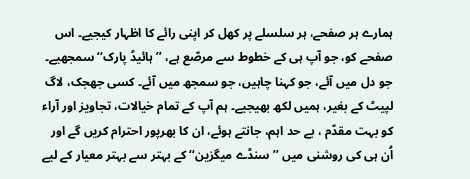ہمارے ہر صفحے، ہر سلسلے پر کھل کر اپنی رائے کا اظہار کیجیے۔ اس صفحے کو، جو آپ ہی کے خطوط سے مرصّع ہے، ’’ہائیڈ پارک‘‘ سمجھیے۔ جو دل میں آئے، جو کہنا چاہیں، جو سمجھ میں آئے۔ کسی جھجک، لاگ لپیٹ کے بغیر، ہمیں لکھ بھیجیے۔ ہم آپ کے تمام خیالات، تجاویز اور آراء کو بہت مقدّم ، بے حد اہم، جانتے ہوئے، ان کا بھرپور احترام کریں گے اور اُن ہی کی روشنی میں ’’سنڈے میگزین‘‘ کے بہتر سے بہتر معیار کے لیے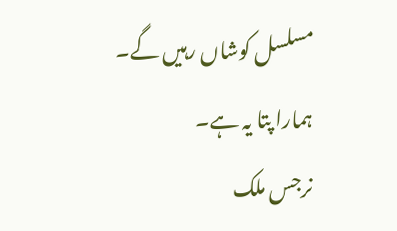مسلسل کوشاں رہیں گے۔ ہمارا پتا یہ ہے۔
نرجس ملک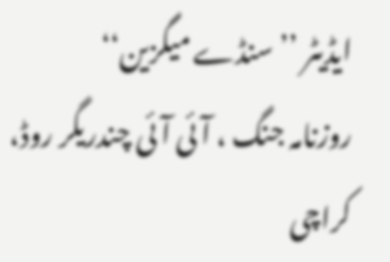ایڈیٹر ’’ سنڈے میگزین‘‘
روزنامہ جنگ ، آئی آئی چندریگر روڈ، کراچی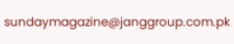sundaymagazine@janggroup.com.pk